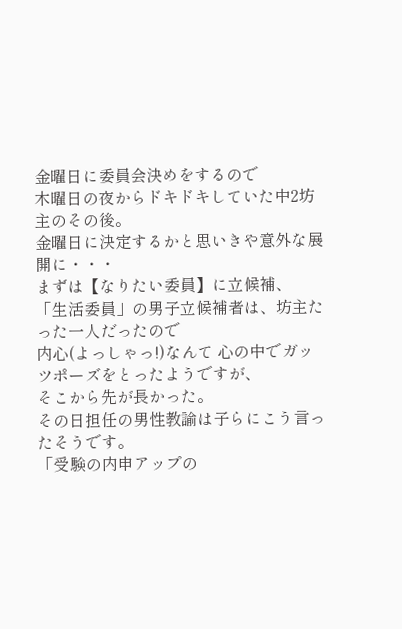金曜日に委員会決めをするので
木曜日の夜からドキドキしていた中2坊主のその後。
金曜日に決定するかと思いきや意外な展開に・・・
まずは【なりたい委員】に立候補、
「生活委員」の男子立候補者は、坊主たった一人だったので
内心(よっしゃっ!)なんて 心の中でガッツポーズをとったようですが、
そこから先が長かった。
その日担任の男性教諭は子らにこう言ったそうです。
「受験の内申アップの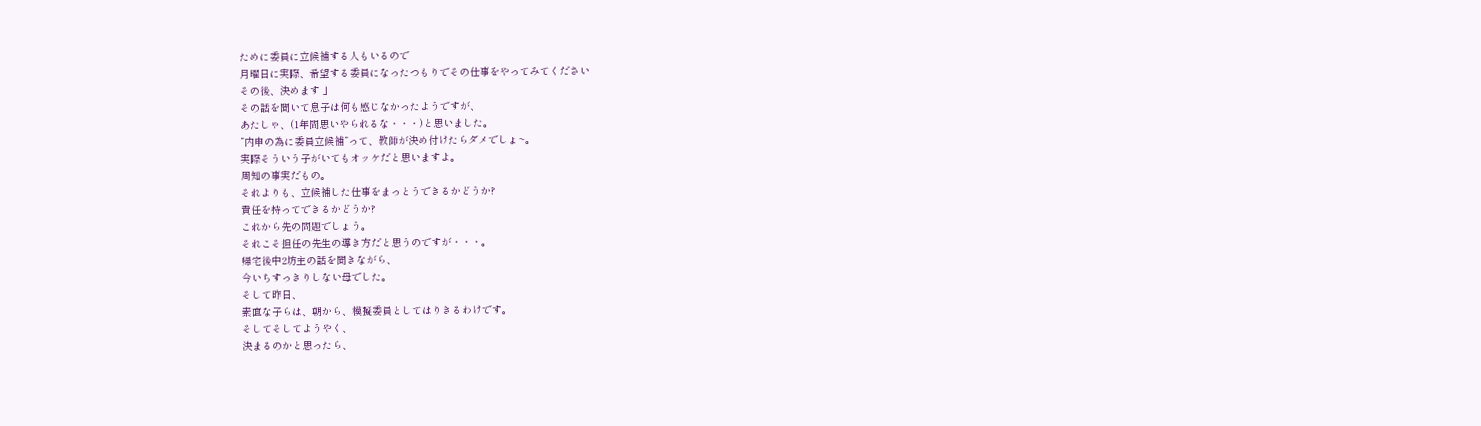ために委員に立候補する人もいるので
月曜日に実際、希望する委員になったつもりでその仕事をやってみてください
その後、決めます 」
その話を聞いて息子は何も感じなかったようですが、
あたしゃ、(1年間思いやられるな・・・)と思いました。
”内申の為に委員立候補”って、教師が決め付けたらダメでしょ~。
実際そういう子がいてもオッケだと思いますよ。
周知の事実だもの。
それよりも、立候補した仕事をまっとうできるかどうか?
責任を持ってできるかどうか?
これから先の問題でしょう。
それこそ担任の先生の導き方だと思うのですが・・・。
帰宅後中2坊主の話を聞きながら、
今いちすっきりしない母でした。
そして昨日、
素直な子らは、朝から、模擬委員としてはりきるわけです。
そしてそしてようやく、
決まるのかと思ったら、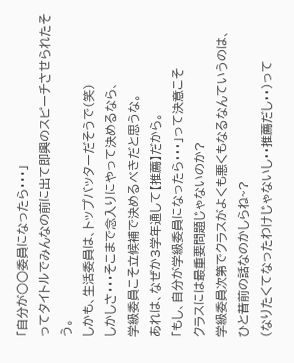「自分が○○委員になったら・・・」
ってタイトルでみんなの前に出て即興のスピーチさせられたそう。
しかも、生活委員は、トップバッターだそうで(笑)
しかしさ・・・そこまで念入りにやって決めるなら、
学級委員こそ立候補で決めるべきだと思うな。
あれは、なぜか3学年通して【推薦】だから。
「もし、自分が学級委員になったら・・・」って決意こそ
クラスには最重要問題じゃないのか?
学級委員次第でクラスがよくも悪くもなるなんていうのは、
ひと昔前の話なのかしらね~?
(なりたくてなったわけじゃないし・・推薦だし・・)って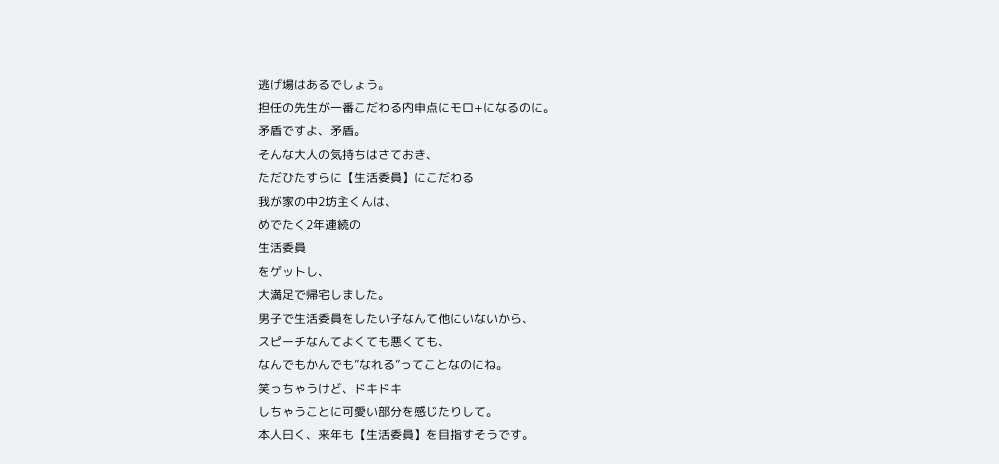逃げ場はあるでしょう。
担任の先生が一番こだわる内申点にモロ+になるのに。
矛盾ですよ、矛盾。
そんな大人の気持ちはさておき、
ただひたすらに【生活委員】にこだわる
我が家の中2坊主くんは、
めでたく2年連続の
生活委員
をゲットし、
大満足で帰宅しました。
男子で生活委員をしたい子なんて他にいないから、
スピーチなんてよくても悪くても、
なんでもかんでも”なれる”ってことなのにね。
笑っちゃうけど、ドキドキ
しちゃうことに可愛い部分を感じたりして。
本人曰く、来年も【生活委員】を目指すそうです。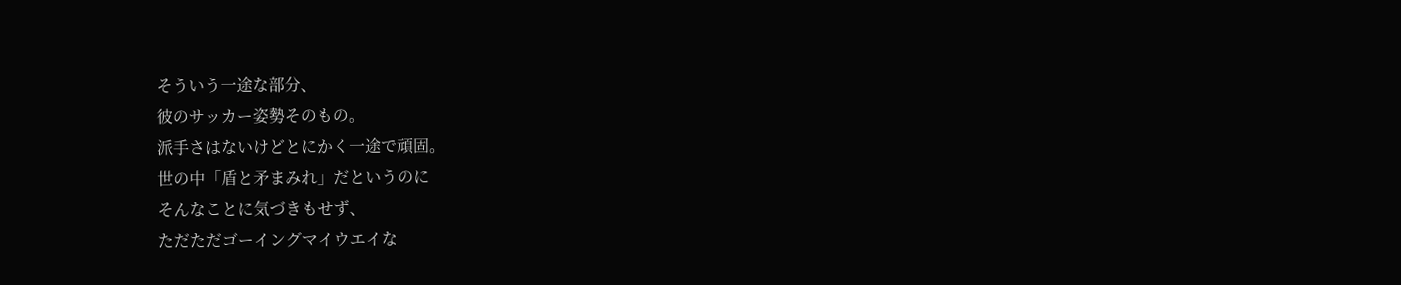そういう一途な部分、
彼のサッカー姿勢そのもの。
派手さはないけどとにかく一途で頑固。
世の中「盾と矛まみれ」だというのに
そんなことに気づきもせず、
ただただゴーイングマイウエイな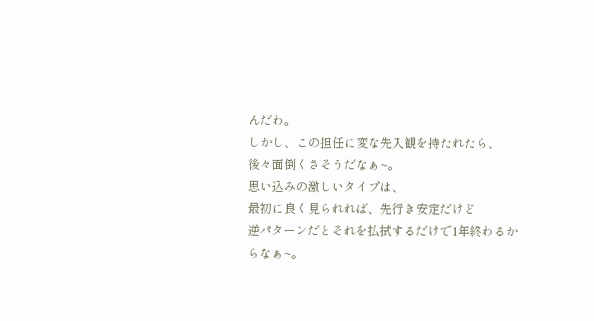んだわ。
しかし、この担任に変な先入観を持たれたら、
後々面倒くさそうだなぁ~。
思い込みの激しいタイプは、
最初に良く見られれば、先行き安定だけど
逆パターンだとそれを払拭するだけで1年終わるからなぁ~。